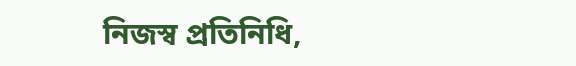নিজস্ব প্রতিনিধি,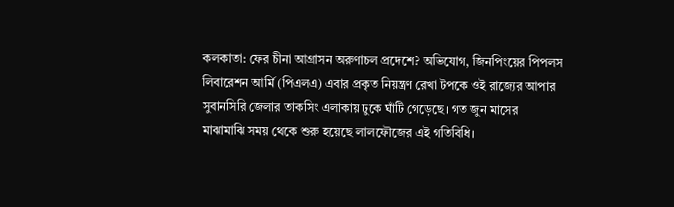কলকাতা: ফের চীনা আগ্রাসন অরুণাচল প্রদেশে? অভিযোগ, জিনপিংয়ের পিপলস লিবারেশন আর্মি (পিএলএ) এবার প্রকৃত নিয়ন্ত্রণ রেখা টপকে ওই রাজ্যের আপার সুবানসিরি জেলার তাকসিং এলাকায় ঢুকে ঘাঁটি গেড়েছে। গত জুন মাসের মাঝামাঝি সময় থেকে শুরু হয়েছে লালফৌজের এই গতিবিধি।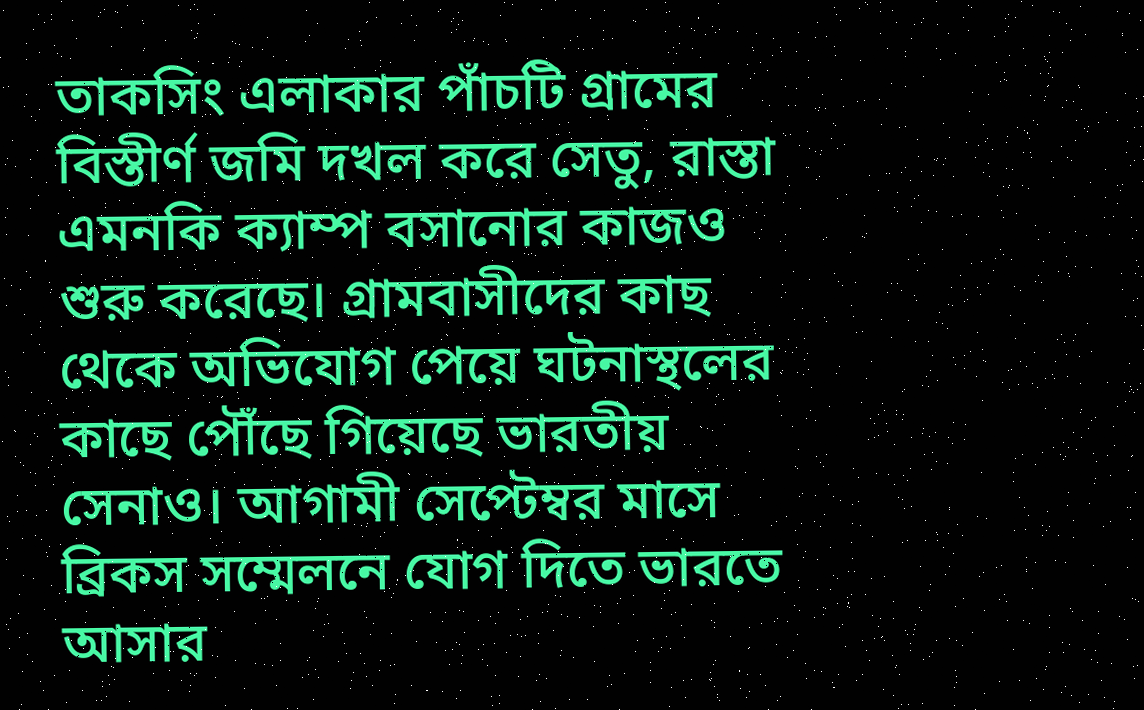তাকসিং এলাকার পাঁচটি গ্রামের বিস্তীর্ণ জমি দখল করে সেতু, রাস্তা এমনকি ক্যাম্প বসানোর কাজও শুরু করেছে। গ্রামবাসীদের কাছ থেকে অভিযোগ পেয়ে ঘটনাস্থলের কাছে পৌঁছে গিয়েছে ভারতীয় সেনাও। আগামী সেপ্টেম্বর মাসে ব্রিকস সম্মেলনে যোগ দিতে ভারতে আসার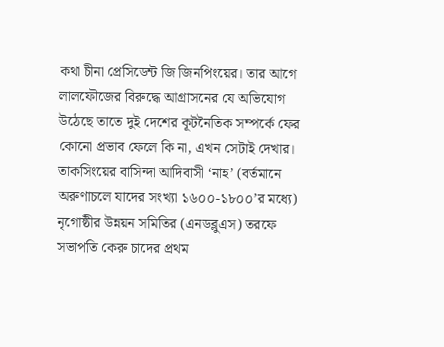কথা চীনা প্রেসিডেন্ট জি জিনপিংয়ের। তার আগে লালফৌজের বিরুদ্ধে আগ্রাসনের যে অভিযোগ উঠেছে তাতে দুই দেশের কূটনৈতিক সম্পর্কে ফের কোনো প্রভাব ফেলে কি না, এখন সেটাই দেখার।
তাকসিংয়ের বাসিন্দা আদিবাসী ‘নাহ’ (বর্তমানে অরুণাচলে যাদের সংখ্যা ১৬০০-১৮০০’র মধ্যে) নৃগোষ্ঠীর উন্নয়ন সমিতির (এনডব্লুএস) তরফে সভাপতি কেরু চাদের প্রথম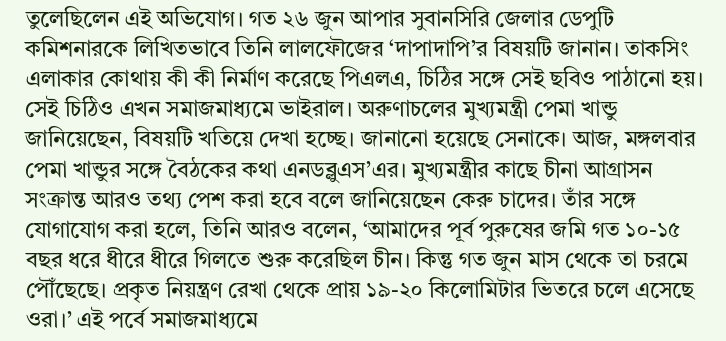তুলেছিলেন এই অভিযোগ। গত ২৬ জুন আপার সুবানসিরি জেলার ডেপুটি কমিশনারকে লিখিতভাবে তিনি লালফৌজের ‘দাপাদাপি’র বিষয়টি জানান। তাকসিং এলাকার কোথায় কী কী নির্মাণ করেছে পিএলএ, চিঠির সঙ্গে সেই ছবিও পাঠানো হয়। সেই চিঠিও এখন সমাজমাধ্যমে ভাইরাল। অরুণাচলের মুখ্যমন্ত্রী পেমা খান্ডু জানিয়েছেন, বিষয়টি খতিয়ে দেখা হচ্ছে। জানানো হয়েছে সেনাকে। আজ, মঙ্গলবার পেমা খান্ডুর সঙ্গে বৈঠকের কথা এনডব্লুএস’এর। মুখ্যমন্ত্রীর কাছে চীনা আগ্রাসন সংক্রান্ত আরও তথ্য পেশ করা হবে বলে জানিয়েছেন কেরু চাদের। তাঁর সঙ্গে যোগাযোগ করা হলে, তিনি আরও বলেন, ‘আমাদের পূর্ব পুরুষের জমি গত ১০-১৫ বছর ধরে ধীরে ধীরে গিলতে শুরু করেছিল চীন। কিন্তু গত জুন মাস থেকে তা চরমে পৌঁছেছে। প্রকৃত নিয়ন্ত্রণ রেখা থেকে প্রায় ১৯-২০ কিলোমিটার ভিতরে চলে এসেছে ওরা।’ এই পর্বে সমাজমাধ্যমে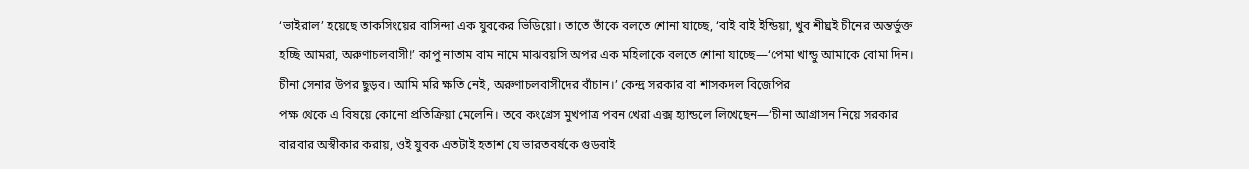‘ভাইরাল’ হয়েছে তাকসিংয়ের বাসিন্দা এক যুবকের ভিডিয়ো। তাতে তাঁকে বলতে শোনা যাচ্ছে, ‘বাই বাই ইন্ডিয়া, খুব শীঘ্রই চীনের অন্তর্ভুক্ত হচ্ছি আমরা, অরুণাচলবাসী!’ কাপু নাতাম বাম নামে মাঝবয়সি অপর এক মহিলাকে বলতে শোনা যাচ্ছে—‘পেমা খান্ডু আমাকে বোমা দিন। চীনা সেনার উপর ছুড়ব। আমি মরি ক্ষতি নেই, অরুণাচলবাসীদের বাঁচান।’ কেন্দ্র সরকার বা শাসকদল বিজেপির
পক্ষ থেকে এ বিষয়ে কোনো প্রতিক্রিয়া মেলেনি। তবে কংগ্রেস মুখপাত্র পবন খেরা এক্স হ্যান্ডলে লিখেছেন—‘চীনা আগ্রাসন নিয়ে সরকার বারবার অস্বীকার করায়, ওই যুবক এতটাই হতাশ যে ভারতবর্ষকে গুডবাই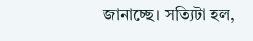জানাচ্ছে। সত্যিটা হল,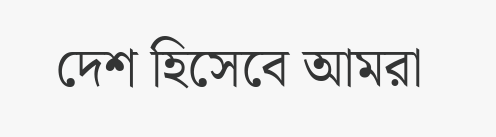দেশ হিসেবে আমরা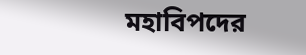মহাবিপদের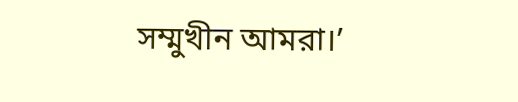সম্মুখীন আমরা।’